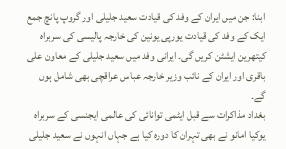ابنا: جن میں ایران کے وفد کی قیادت سعید جلیلی اور گروپ پانچ جمع ایک کے وفد کی قیادت یورپی یونین کی خارجہ پالیسی کی سربراہ کیتھرین ایشٹن کریں گی۔ ایرانی وفد میں سعید جلیلی کے معاون علی باقری اور ایران کے نائب وزیر خارجہ عباس عراقچی بھی شامل ہوں گے۔
بغداد مذاکرات سے قبل ایٹمی توانائی کی عالمی ایجنسی کے سربراہ یوکیا امانو نے بھی تہران کا دورہ کیا ہے جہاں انہوں نے سعید جلیلی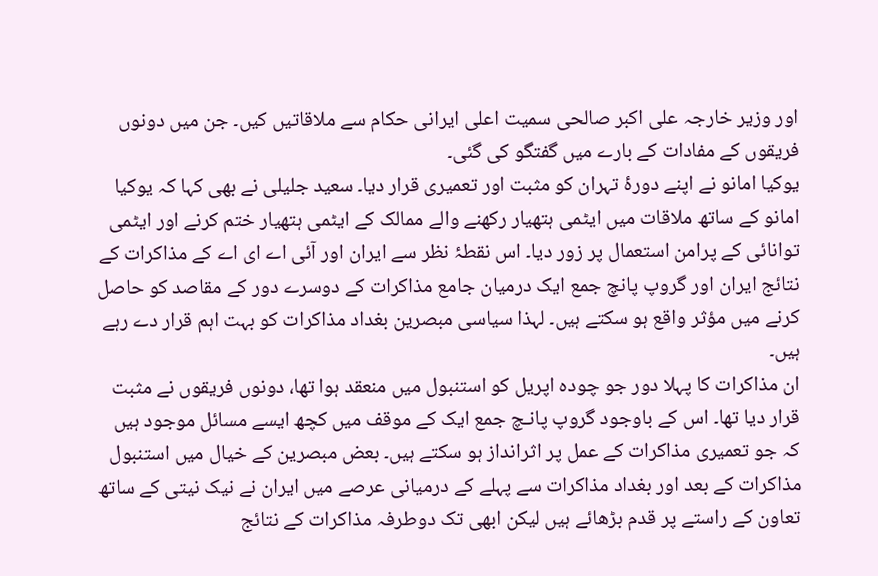اور وزیر خارجہ علی اکبر صالحی سمیت اعلی ایرانی حکام سے ملاقاتیں کیں۔ جن میں دونوں فریقوں کے مفادات کے بارے میں گفتگو کی گئی۔
یوکیا امانو نے اپنے دورۂ تہران کو مثبت اور تعمیری قرار دیا۔ سعید جلیلی نے بھی کہا کہ یوکیا امانو کے ساتھ ملاقات میں ایٹمی ہتھیار رکھنے والے ممالک کے ایٹمی ہتھیار ختم کرنے اور ایٹمی توانائی کے پرامن استعمال پر زور دیا۔ اس نقطۂ نظر سے ایران اور آئی اے ای اے کے مذاکرات کے نتائج ایران اور گروپ پانچ جمع ایک درمیان جامع مذاکرات کے دوسرے دور کے مقاصد کو حاصل کرنے میں مؤثر واقع ہو سکتے ہیں۔ لہذا سیاسی مبصرین بغداد مذاکرات کو بہت اہم قرار دے رہے ہیں۔
ان مذاکرات کا پہلا دور جو چودہ اپریل کو استنبول میں منعقد ہوا تھا، دونوں فریقوں نے مثبت قرار دیا تھا۔ اس کے باوجود گروپ پانـچ جمع ایک کے موقف میں کچھ ایسے مسائل موجود ہیں کہ جو تعمیری مذاکرات کے عمل پر اثرانداز ہو سکتے ہیں۔ بعض مبصرین کے خیال میں استنبول مذاکرات کے بعد اور بغداد مذاکرات سے پہلے کے درمیانی عرصے میں ایران نے نیک نیتی کے ساتھ تعاون کے راستے پر قدم بڑھائے ہیں لیکن ابھی تک دوطرفہ مذاکرات کے نتائج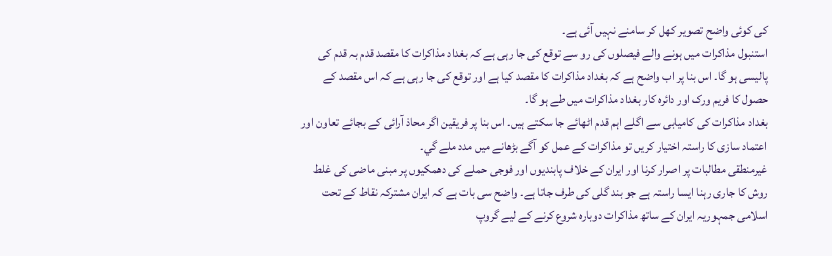کی کوئی واضح تصویر کھل کر سامنے نہیں آئی ہے۔
استنبول مذاکرات میں ہونے والے فیصلوں کی رو سے توقع کی جا رہی ہے کہ بغداد مذاکرات کا مقصد قدم بہ قدم کی پالیسی ہو گا۔ اس بنا پر اب واضح ہے کہ بغداد مذاکرات کا مقصد کیا ہے اور توقع کی جا رہی ہے کہ اس مقصد کے حصول کا فریم ورک اور دائرہ کار بغداد مذاکرات میں طے ہو گا۔
بغداد مذاکرات کی کامیابی سے اگلے اہم قدم اٹھائے جا سکتے ہیں۔ اس بنا پر فریقین اگر محاذ آرائی کے بجائے تعاون اور اعتماد سازی کا راستہ اختیار کریں تو مذاکرات کے عمل کو آگے بڑھانے میں مدد ملے گي۔
غیرمنطقی مطالبات پر اصرار کرنا اور ایران کے خلاف پابندیوں اور فوجی حملے کی دھمکیوں پر مبنی ماضی کی غلط روش کا جاری رہنا ایسا راستہ ہے جو بند گلی کی طرف جاتا ہے۔ واضح سی بات ہے کہ ایران مشترکہ نقاط کے تحت اسلامی جمہوریہ ایران کے ساتھ مذاکرات دوبارہ شروع کرنے کے لیے گروپ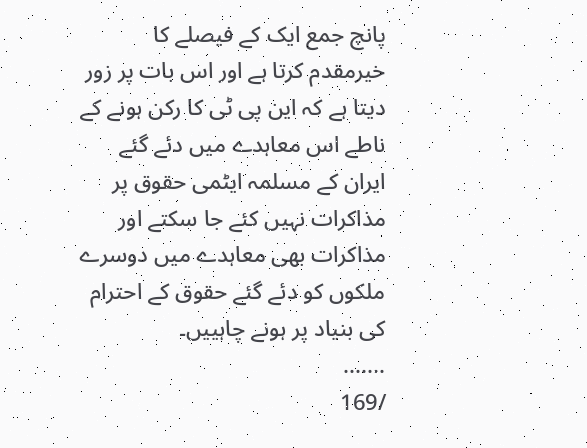پانچ جمع ایک کے فیصلے کا خیرمقدم کرتا ہے اور اس بات پر زور دیتا ہے کہ این پی ٹی کا رکن ہونے کے ناطے اس معاہدے میں دئے گئے ایران کے مسلمہ ایٹمی حقوق پر مذاکرات نہیں کئے جا سکتے اور مذاکرات بھی معاہدے میں دوسرے ملکوں کو دئے گئے حقوق کے احترام کی بنیاد پر ہونے چاہییں۔
.......
/169